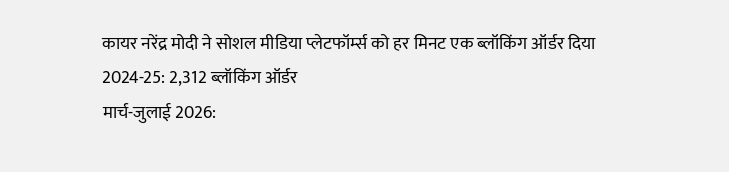कायर नरेंद्र मोदी ने सोशल मीडिया प्लेटफॉर्म्स को हर मिनट एक ब्लॉकिंग ऑर्डर दिया
2024-25: 2,312 ब्लॉकिंग ऑर्डर
मार्च-जुलाई 2026: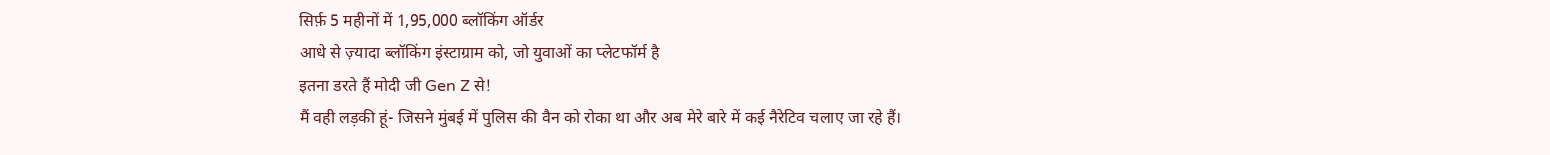सिर्फ़ 5 महीनों में 1,95,000 ब्लॉकिंग ऑर्डर
आधे से ज़्यादा ब्लॉकिंग इंस्टाग्राम को, जो युवाओं का प्लेटफॉर्म है
इतना डरते हैं मोदी जी Gen Z से!
मैं वही लड़की हूं- जिसने मुंबई में पुलिस की वैन को रोका था और अब मेरे बारे में कई नैरेटिव चलाए जा रहे हैं।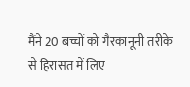मैंने 20 बच्चों को गैरकानूनी तरीके से हिरासत में लिए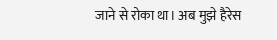जाने से रोका था। अब मुझे हैरेस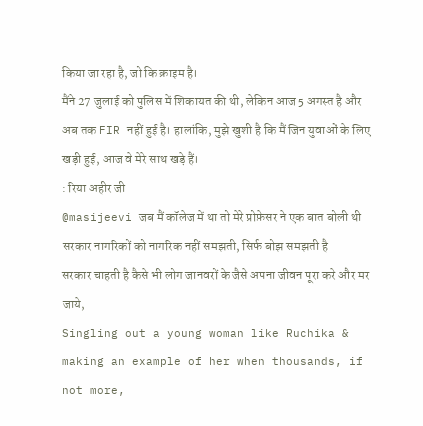किया जा रहा है, जो कि क्राइम है।
मैंने 27 जुलाई को पुलिस में शिकायत की थी, लेकिन आज 5 अगस्त है और अब तक FIR नहीं हुई है। हालांकि, मुझे खुशी है कि मैं जिन युवाओं के लिए खड़ी हुई, आज वे मेरे साथ खड़े हैं।
: रिया अहीर जी
@masijeevi जब मैं कॉलेज में था तो मेरे प्रोफ़ेसर ने एक बात बोली थी
सरकार नागरिकों को नागरिक नहीं समझती, सिर्फ बोझ समझती है
सरकार चाहती है कैसे भी लोग जानवरों के जैसे अपना जीवन पूरा करे और मर जाये,
Singling out a young woman like Ruchika & making an example of her when thousands, if not more,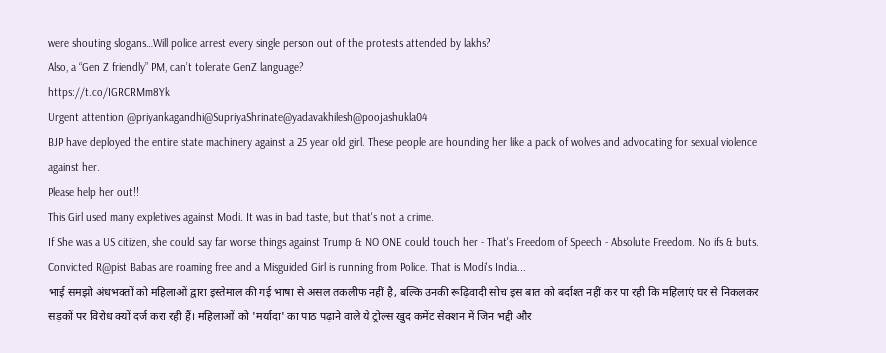were shouting slogans…Will police arrest every single person out of the protests attended by lakhs?
Also, a “Gen Z friendly” PM, can’t tolerate GenZ language?
https://t.co/IGRCRMm8Yk
Urgent attention @priyankagandhi@SupriyaShrinate@yadavakhilesh@poojashukla04
BJP have deployed the entire state machinery against a 25 year old girl. These people are hounding her like a pack of wolves and advocating for sexual violence against her.
Please help her out!!
This Girl used many expletives against Modi. It was in bad taste, but that's not a crime.
If She was a US citizen, she could say far worse things against Trump & NO ONE could touch her - That's Freedom of Speech - Absolute Freedom. No ifs & buts.
Convicted R@pist Babas are roaming free and a Misguided Girl is running from Police. That is Modi's India...
भाई समझो अंधभक्तों को महिलाओं द्वारा इस्तेमाल की गई भाषा से असल तकलीफ नहीं है, बल्कि उनकी रूढ़िवादी सोच इस बात को बर्दाश्त नहीं कर पा रही कि महिलाएं घर से निकलकर सड़कों पर विरोध क्यों दर्ज करा रही हैं। महिलाओं को 'मर्यादा' का पाठ पढ़ाने वाले ये ट्रोल्स खुद कमेंट सेक्शन में जिन भद्दी और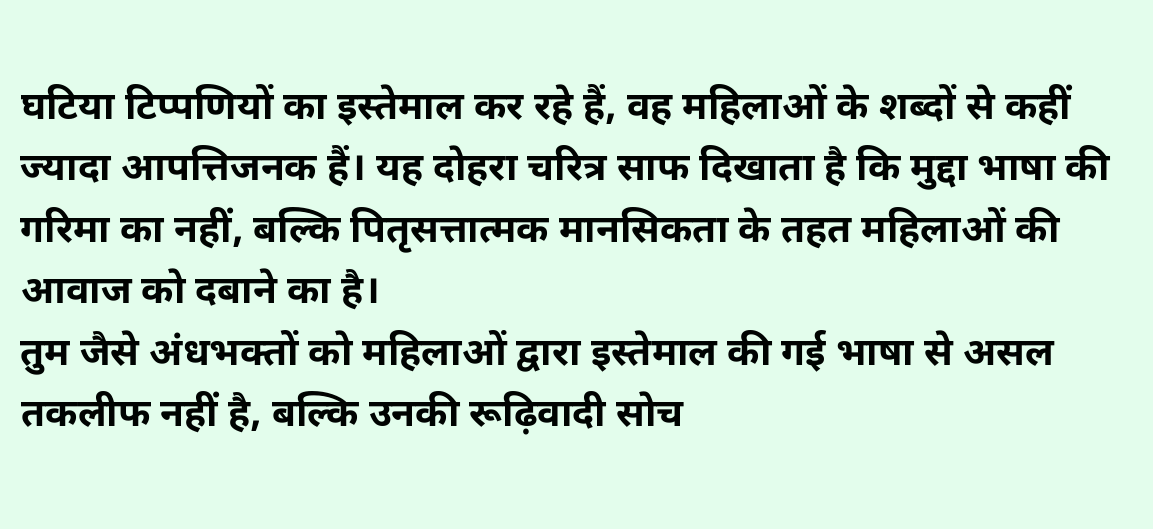घटिया टिप्पणियों का इस्तेमाल कर रहे हैं, वह महिलाओं के शब्दों से कहीं ज्यादा आपत्तिजनक हैं। यह दोहरा चरित्र साफ दिखाता है कि मुद्दा भाषा की गरिमा का नहीं, बल्कि पितृसत्तात्मक मानसिकता के तहत महिलाओं की आवाज को दबाने का है।
तुम जैसे अंधभक्तों को महिलाओं द्वारा इस्तेमाल की गई भाषा से असल तकलीफ नहीं है, बल्कि उनकी रूढ़िवादी सोच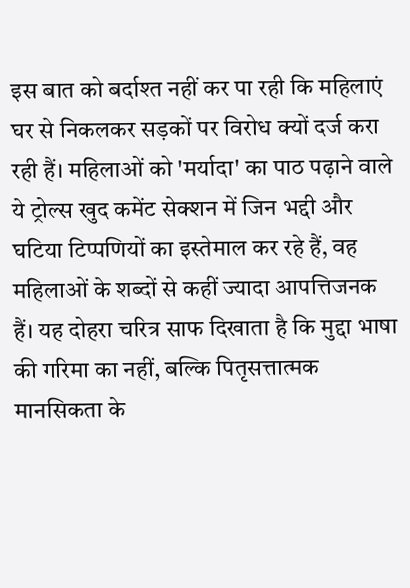इस बात को बर्दाश्त नहीं कर पा रही कि महिलाएं घर से निकलकर सड़कों पर विरोध क्यों दर्ज करा रही हैं। महिलाओं को 'मर्यादा' का पाठ पढ़ाने वाले ये ट्रोल्स खुद कमेंट सेक्शन में जिन भद्दी और घटिया टिप्पणियों का इस्तेमाल कर रहे हैं, वह महिलाओं के शब्दों से कहीं ज्यादा आपत्तिजनक हैं। यह दोहरा चरित्र साफ दिखाता है कि मुद्दा भाषा की गरिमा का नहीं, बल्कि पितृसत्तात्मक मानसिकता के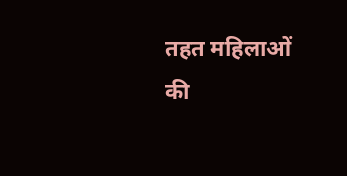तहत महिलाओं की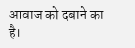आवाज को दबाने का है।